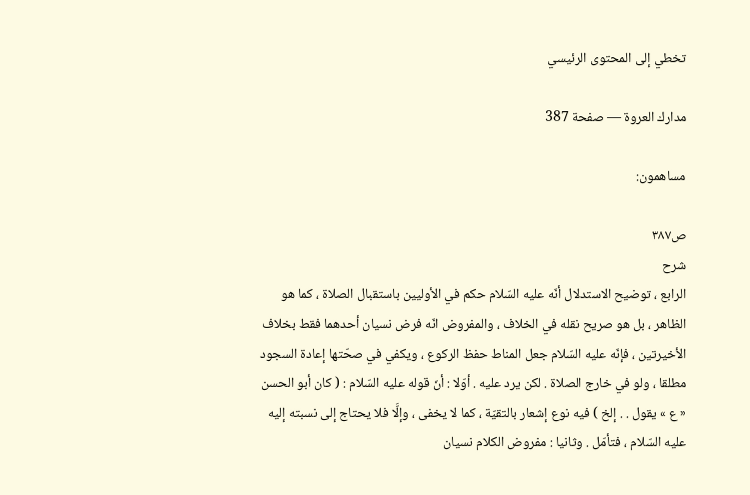تخطي إلى المحتوى الرئيسي

مدارك العروة — صفحة 387

مساهمون:

ص٣٨٧
شرح
الرابع ، توضيح الاستدلال أنّه عليه السّلام حكم في الأوليين باستقبال الصلاة ، كما هو الظاهر ، بل هو صريح نقله في الخلاف ، والمفروض انّه فرض نسيان أحدهما فقط بخلاف الأخيرتين ، فإنّه عليه السّلام جعل المناط حفظ الركوع ، ويكفي في صحّتها إعادة السجود مطلقا ، ولو في خارج الصلاة . لكن يرد عليه . أوّلا : أنّ قوله عليه السّلام : ( كان أبو الحسن « ع » يقول . . إلخ ) فيه نوع إشعار بالتقيّة ، كما لا يخفى ، وإلَّا فلا يحتاج إلى نسبته إليه عليه السّلام ، فتأمّل . وثانيا : مفروض الكلام نسيان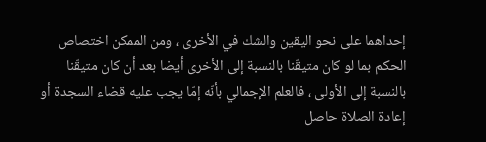إحداهما على نحو اليقين والشك في الأخرى ، ومن الممكن اختصاص الحكم بما لو كان متيقّنا بالنسبة إلى الأخرى أيضا بعد أن كان متيقّنا بالنسبة إلى الأولى ، فالعلم الإجمالي بأنّه إمّا يجب عليه قضاء السجدة أو إعادة الصلاة حاصل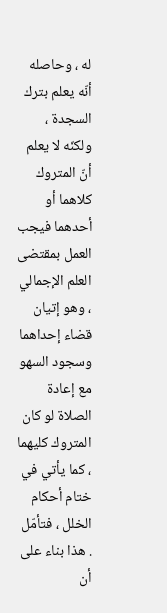له ، وحاصله أنّه يعلم بترك السجدة ، ولكنّه لا يعلم أنّ المتروك كلاهما أو أحدهما فيجب العمل بمقتضى العلم الإجمالي ، وهو إتيان قضاء إحداهما وسجود السهو مع إعادة الصلاة لو كان المتروك كليهما ، كما يأتي في ختام أحكام الخلل ، فتأمّل . هذا بناء على أن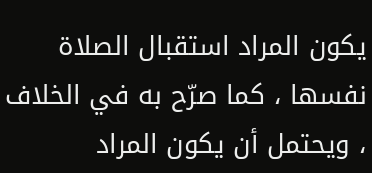يكون المراد استقبال الصلاة نفسها ، كما صرّح به في الخلاف ، ويحتمل أن يكون المراد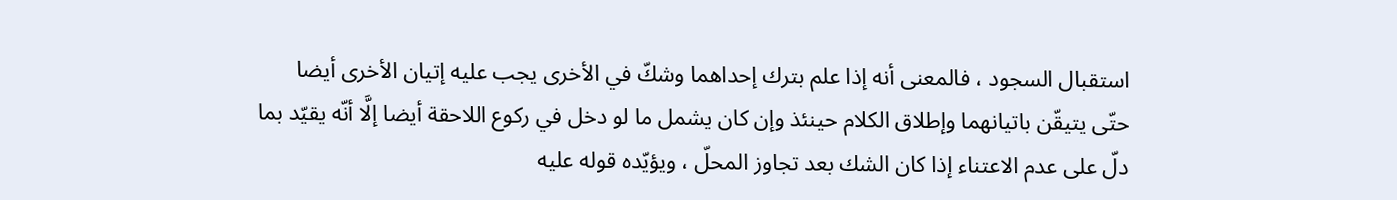استقبال السجود ، فالمعنى أنه إذا علم بترك إحداهما وشكّ في الأخرى يجب عليه إتيان الأخرى أيضا حتّى يتيقّن باتيانهما وإطلاق الكلام حينئذ وإن كان يشمل ما لو دخل في ركوع اللاحقة أيضا إلَّا أنّه يقيّد بما دلّ على عدم الاعتناء إذا كان الشك بعد تجاوز المحلّ ، ويؤيّده قوله عليه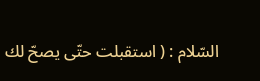السّلام : ( استقبلت حتّى يصحّ لك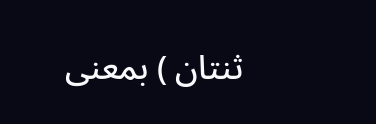ثنتان ) بمعنى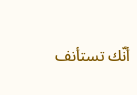أنّك تستأنف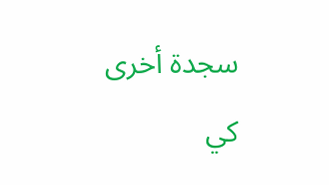سجدة أخرى كي